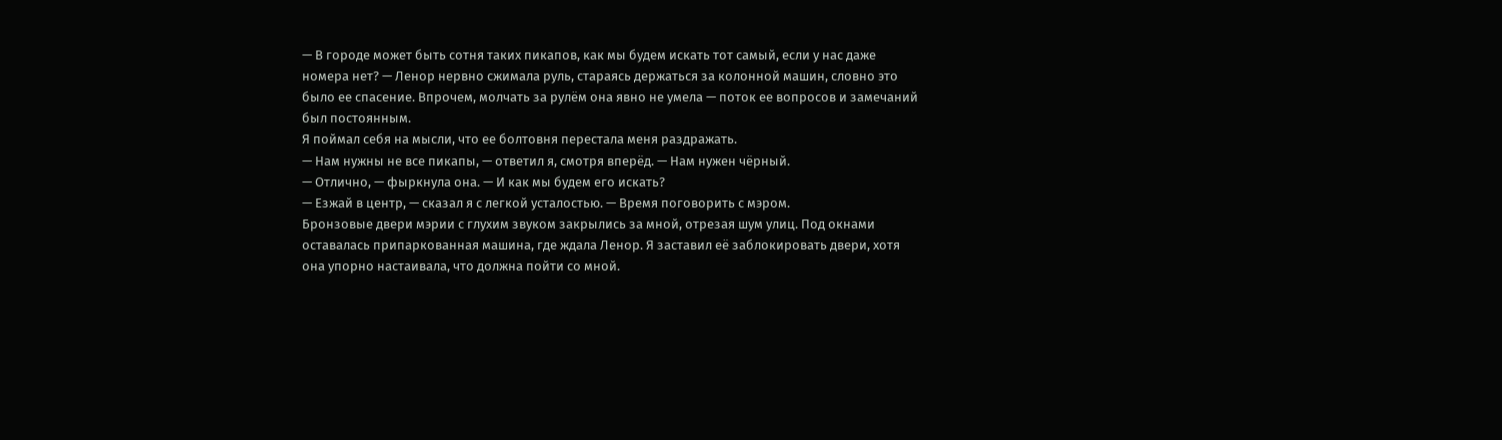— В городе может быть сотня таких пикапов, как мы будем искать тот самый, если у нас даже номера нет? — Ленор нервно сжимала руль, стараясь держаться за колонной машин, словно это было ее спасение. Впрочем, молчать за рулём она явно не умела — поток ее вопросов и замечаний был постоянным.
Я поймал себя на мысли, что ее болтовня перестала меня раздражать.
— Нам нужны не все пикапы, — ответил я, смотря вперёд. — Нам нужен чёрный.
— Отлично, — фыркнула она. — И как мы будем его искать?
— Езжай в центр, — сказал я с легкой усталостью. — Время поговорить с мэром.
Бронзовые двери мэрии с глухим звуком закрылись за мной, отрезая шум улиц. Под окнами оставалась припаркованная машина, где ждала Ленор. Я заставил её заблокировать двери, хотя она упорно настаивала, что должна пойти со мной.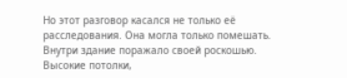Но этот разговор касался не только её расследования. Она могла только помешать.
Внутри здание поражало своей роскошью. Высокие потолки,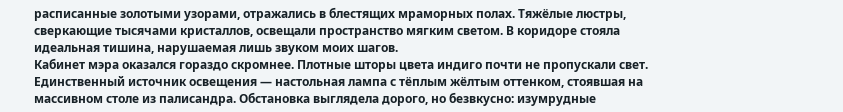расписанные золотыми узорами, отражались в блестящих мраморных полах. Тяжёлые люстры, сверкающие тысячами кристаллов, освещали пространство мягким светом. В коридоре стояла идеальная тишина, нарушаемая лишь звуком моих шагов.
Кабинет мэра оказался гораздо скромнее. Плотные шторы цвета индиго почти не пропускали свет. Единственный источник освещения — настольная лампа с тёплым жёлтым оттенком, стоявшая на массивном столе из палисандра. Обстановка выглядела дорого, но безвкусно: изумрудные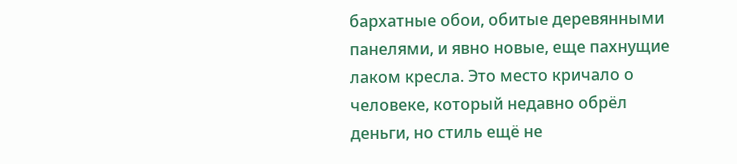бархатные обои, обитые деревянными панелями, и явно новые, еще пахнущие лаком кресла. Это место кричало о человеке, который недавно обрёл деньги, но стиль ещё не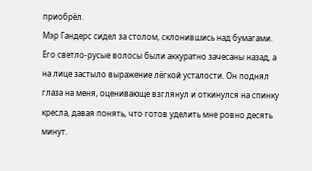приобрёл.
Мэр Гандерс сидел за столом, склонившись над бумагами. Его светло-русые волосы были аккуратно зачесаны назад, а на лице застыло выражение лёгкой усталости. Он поднял глаза на меня, оценивающе взглянул и откинулся на спинку кресла, давая понять, что готов уделить мне ровно десять минут.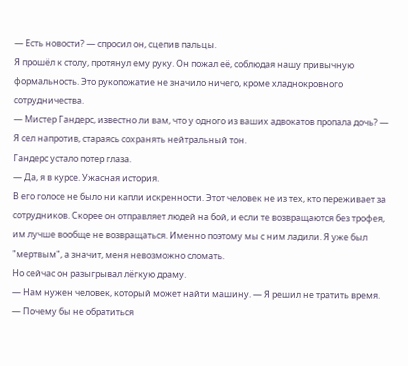— Есть новости? — спросил он, сцепив пальцы.
Я прошёл к столу, протянул ему руку. Он пожал её, соблюдая нашу привычную формальность. Это рукопожатие не значило ничего, кроме хладнокровного сотрудничества.
— Мистер Гандерс, известно ли вам, что у одного из ваших адвокатов пропала дочь? — Я сел напротив, стараясь сохранять нейтральный тон.
Гандерс устало потер глаза.
— Да, я в курсе. Ужасная история.
В его голосе не было ни капли искренности. Этот человек не из тех, кто переживает за сотрудников. Скорее он отправляет людей на бой, и если те возвращаются без трофея, им лучше вообще не возвращаться. Именно поэтому мы с ним ладили. Я уже был "мертвым", а значит, меня невозможно сломать.
Но сейчас он разыгрывал лёгкую драму.
— Нам нужен человек, который может найти машину. — Я решил не тратить время.
— Почему бы не обратиться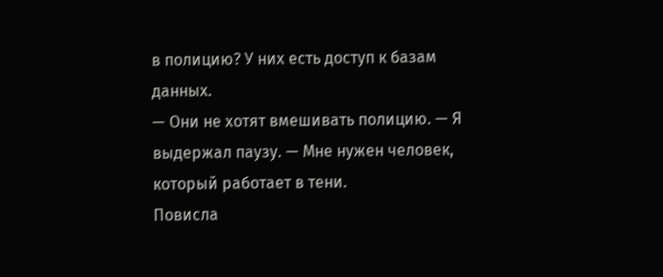в полицию? У них есть доступ к базам данных.
— Они не хотят вмешивать полицию. — Я выдержал паузу. — Мне нужен человек, который работает в тени.
Повисла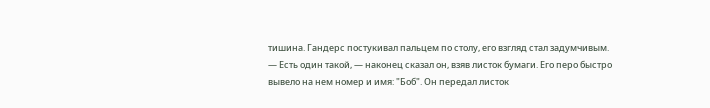тишина. Гандерс постукивал пальцем по столу, его взгляд стал задумчивым.
— Есть один такой, — наконец сказал он, взяв листок бумаги. Его перо быстро вывело на нем номер и имя: "Боб". Он передал листок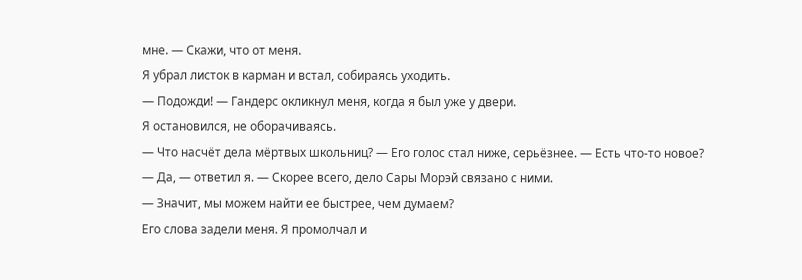мне. — Скажи, что от меня.
Я убрал листок в карман и встал, собираясь уходить.
— Подожди! — Гандерс окликнул меня, когда я был уже у двери.
Я остановился, не оборачиваясь.
— Что насчёт дела мёртвых школьниц? — Его голос стал ниже, серьёзнее. — Есть что-то новое?
— Да, — ответил я. — Скорее всего, дело Сары Морэй связано с ними.
— Значит, мы можем найти ее быстрее, чем думаем?
Его слова задели меня. Я промолчал и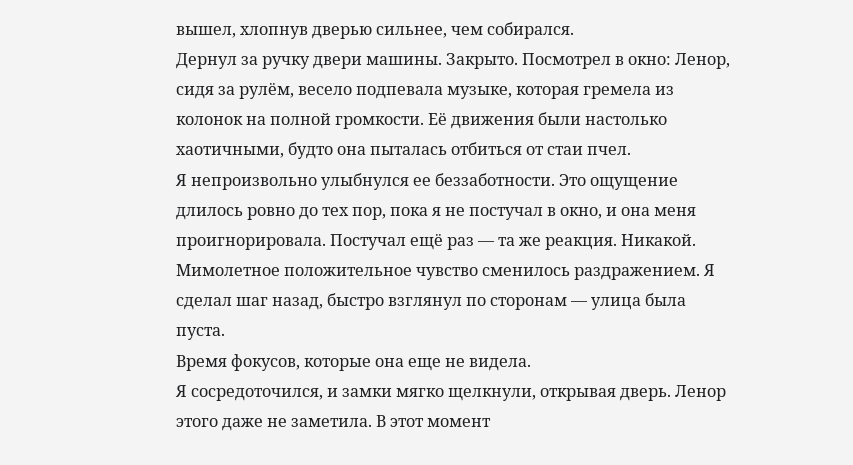вышел, хлопнув дверью сильнее, чем собирался.
Дернул за ручку двери машины. Закрыто. Посмотрел в окно: Ленор, сидя за рулём, весело подпевала музыке, которая гремела из колонок на полной громкости. Её движения были настолько хаотичными, будто она пыталась отбиться от стаи пчел.
Я непроизвольно улыбнулся ее беззаботности. Это ощущение длилось ровно до тех пор, пока я не постучал в окно, и она меня проигнорировала. Постучал ещё раз — та же реакция. Никакой.
Мимолетное положительное чувство сменилось раздражением. Я сделал шаг назад, быстро взглянул по сторонам — улица была пуста.
Время фокусов, которые она еще не видела.
Я сосредоточился, и замки мягко щелкнули, открывая дверь. Ленор этого даже не заметила. В этот момент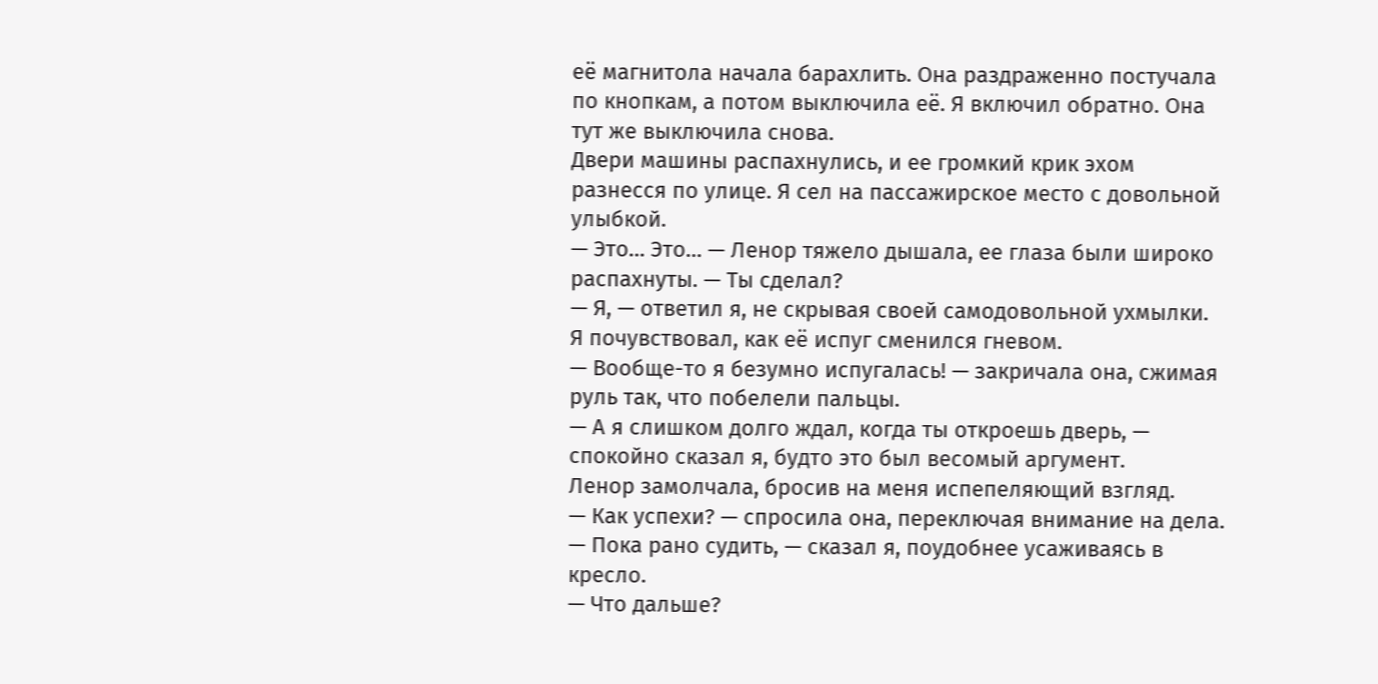её магнитола начала барахлить. Она раздраженно постучала по кнопкам, а потом выключила её. Я включил обратно. Она тут же выключила снова.
Двери машины распахнулись, и ее громкий крик эхом разнесся по улице. Я сел на пассажирское место с довольной улыбкой.
— Это… Это… — Ленор тяжело дышала, ее глаза были широко распахнуты. — Ты сделал?
— Я, — ответил я, не скрывая своей самодовольной ухмылки.
Я почувствовал, как её испуг сменился гневом.
— Вообще-то я безумно испугалась! — закричала она, сжимая руль так, что побелели пальцы.
— А я слишком долго ждал, когда ты откроешь дверь, — спокойно сказал я, будто это был весомый аргумент.
Ленор замолчала, бросив на меня испепеляющий взгляд.
— Как успехи? — спросила она, переключая внимание на дела.
— Пока рано судить, — сказал я, поудобнее усаживаясь в кресло.
— Что дальше?